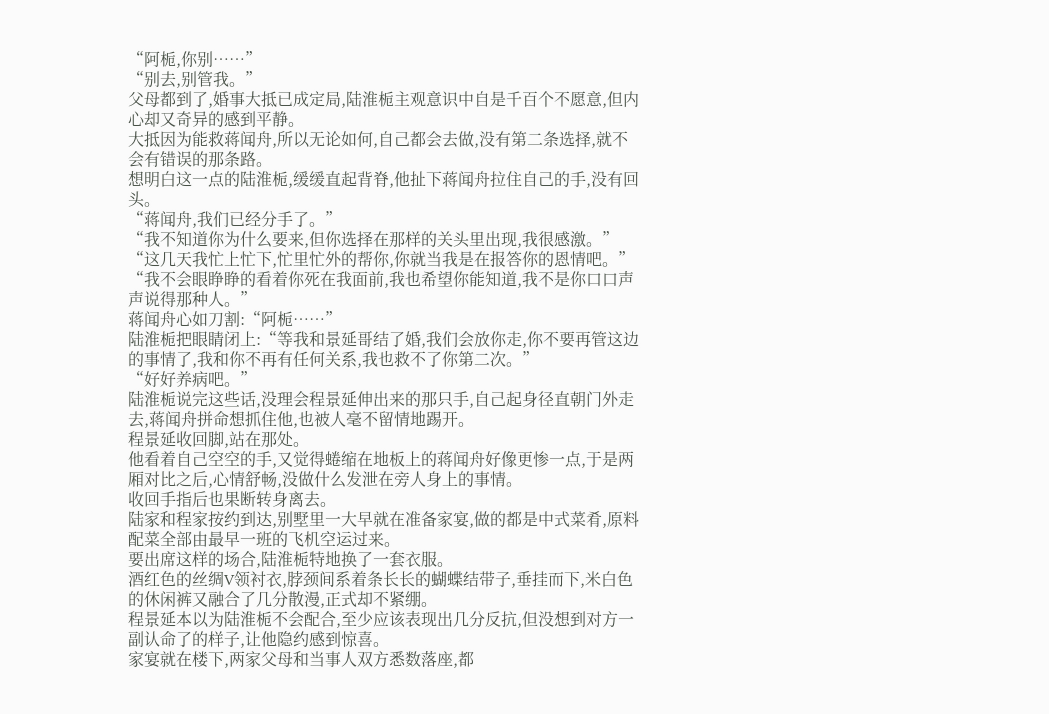“阿栀,你别……”
“别去,别管我。”
父母都到了,婚事大抵已成定局,陆淮栀主观意识中自是千百个不愿意,但内心却又奇异的感到平静。
大抵因为能救蒋闻舟,所以无论如何,自己都会去做,没有第二条选择,就不会有错误的那条路。
想明白这一点的陆淮栀,缓缓直起背脊,他扯下蒋闻舟拉住自己的手,没有回头。
“蒋闻舟,我们已经分手了。”
“我不知道你为什么要来,但你选择在那样的关头里出现,我很感激。”
“这几天我忙上忙下,忙里忙外的帮你,你就当我是在报答你的恩情吧。”
“我不会眼睁睁的看着你死在我面前,我也希望你能知道,我不是你口口声声说得那种人。”
蒋闻舟心如刀割:“阿栀……”
陆淮栀把眼睛闭上:“等我和景延哥结了婚,我们会放你走,你不要再管这边的事情了,我和你不再有任何关系,我也救不了你第二次。”
“好好养病吧。”
陆淮栀说完这些话,没理会程景延伸出来的那只手,自己起身径直朝门外走去,蒋闻舟拼命想抓住他,也被人毫不留情地踢开。
程景延收回脚,站在那处。
他看着自己空空的手,又觉得蜷缩在地板上的蒋闻舟好像更惨一点,于是两厢对比之后,心情舒畅,没做什么发泄在旁人身上的事情。
收回手指后也果断转身离去。
陆家和程家按约到达,别墅里一大早就在准备家宴,做的都是中式菜肴,原料配菜全部由最早一班的飞机空运过来。
要出席这样的场合,陆淮栀特地换了一套衣服。
酒红色的丝绸V领衬衣,脖颈间系着条长长的蝴蝶结带子,垂挂而下,米白色的休闲裤又融合了几分散漫,正式却不紧绷。
程景延本以为陆淮栀不会配合,至少应该表现出几分反抗,但没想到对方一副认命了的样子,让他隐约感到惊喜。
家宴就在楼下,两家父母和当事人双方悉数落座,都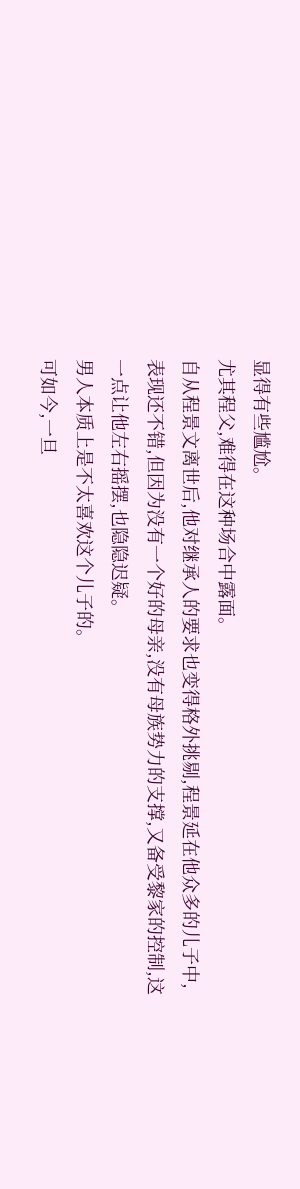显得有些尴尬。
尤其程父,难得在这种场合中露面。
自从程景文离世后,他对继承人的要求也变得格外挑剔,程景延在他众多的儿子中,表现还不错,但因为没有一个好的母亲,没有母族势力的支撑,又备受黎家的控制,这一点让他左右摇摆,也隐隐迟疑。
男人本质上是不太喜欢这个儿子的。
可如今,一旦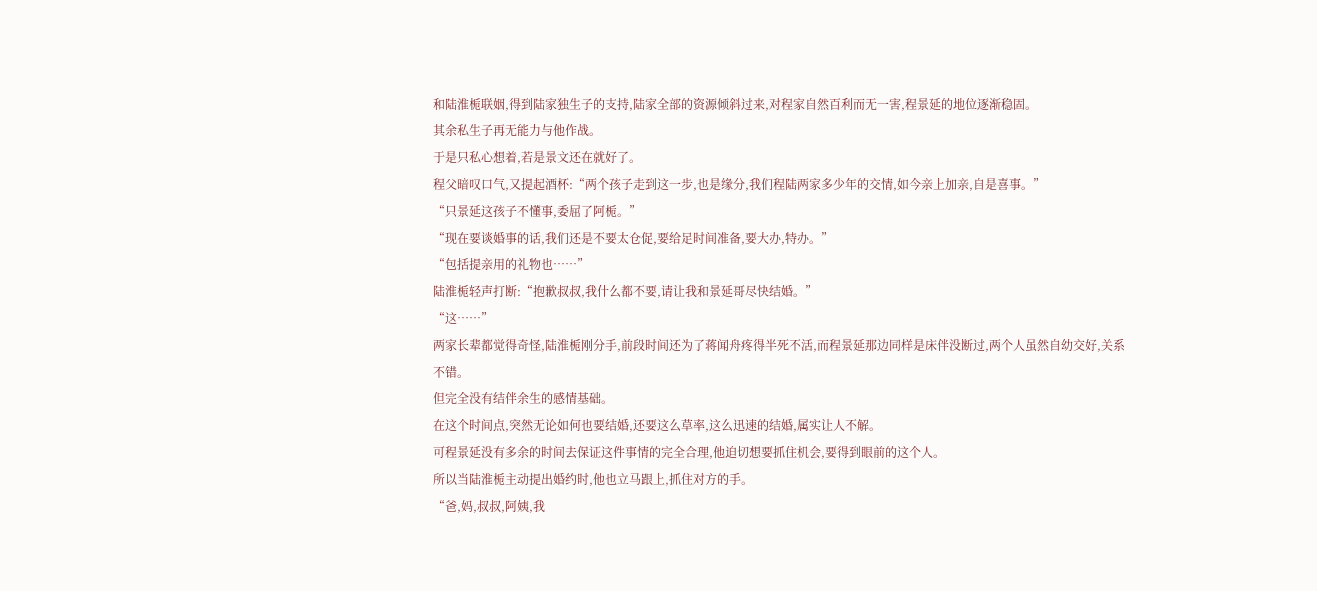和陆淮栀联姻,得到陆家独生子的支持,陆家全部的资源倾斜过来,对程家自然百利而无一害,程景延的地位逐渐稳固。
其余私生子再无能力与他作战。
于是只私心想着,若是景文还在就好了。
程父暗叹口气,又提起酒杯:“两个孩子走到这一步,也是缘分,我们程陆两家多少年的交情,如今亲上加亲,自是喜事。”
“只景延这孩子不懂事,委屈了阿栀。”
“现在要谈婚事的话,我们还是不要太仓促,要给足时间准备,要大办,特办。”
“包括提亲用的礼物也……”
陆淮栀轻声打断:“抱歉叔叔,我什么都不要,请让我和景延哥尽快结婚。”
“这……”
两家长辈都觉得奇怪,陆淮栀刚分手,前段时间还为了蒋闻舟疼得半死不活,而程景延那边同样是床伴没断过,两个人虽然自幼交好,关系不错。
但完全没有结伴余生的感情基础。
在这个时间点,突然无论如何也要结婚,还要这么草率,这么迅速的结婚,属实让人不解。
可程景延没有多余的时间去保证这件事情的完全合理,他迫切想要抓住机会,要得到眼前的这个人。
所以当陆淮栀主动提出婚约时,他也立马跟上,抓住对方的手。
“爸,妈,叔叔,阿姨,我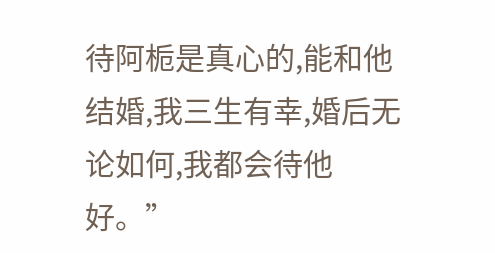待阿栀是真心的,能和他结婚,我三生有幸,婚后无论如何,我都会待他好。”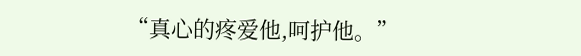“真心的疼爱他,呵护他。”